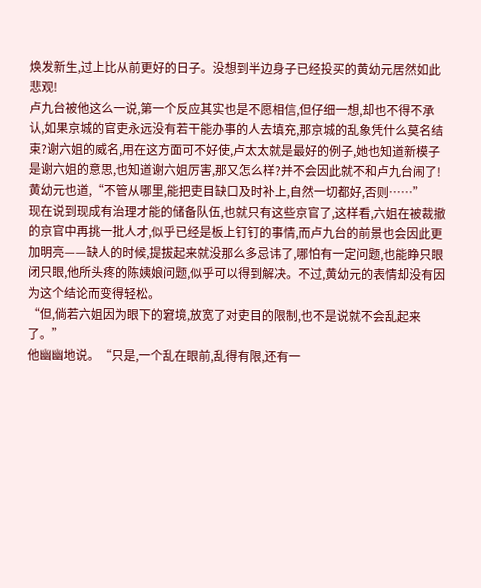焕发新生,过上比从前更好的日子。没想到半边身子已经投买的黄幼元居然如此悲观!
卢九台被他这么一说,第一个反应其实也是不愿相信,但仔细一想,却也不得不承认,如果京城的官吏永远没有若干能办事的人去填充,那京城的乱象凭什么莫名结束?谢六姐的威名,用在这方面可不好使,卢太太就是最好的例子,她也知道新模子是谢六姐的意思,也知道谢六姐厉害,那又怎么样?并不会因此就不和卢九台闹了!
黄幼元也道,“不管从哪里,能把吏目缺口及时补上,自然一切都好,否则……”
现在说到现成有治理才能的储备队伍,也就只有这些京官了,这样看,六姐在被裁撤的京官中再挑一批人才,似乎已经是板上钉钉的事情,而卢九台的前景也会因此更加明亮——缺人的时候,提拔起来就没那么多忌讳了,哪怕有一定问题,也能睁只眼闭只眼,他所头疼的陈姨娘问题,似乎可以得到解决。不过,黄幼元的表情却没有因为这个结论而变得轻松。
“但,倘若六姐因为眼下的窘境,放宽了对吏目的限制,也不是说就不会乱起来了。”
他幽幽地说。“只是,一个乱在眼前,乱得有限,还有一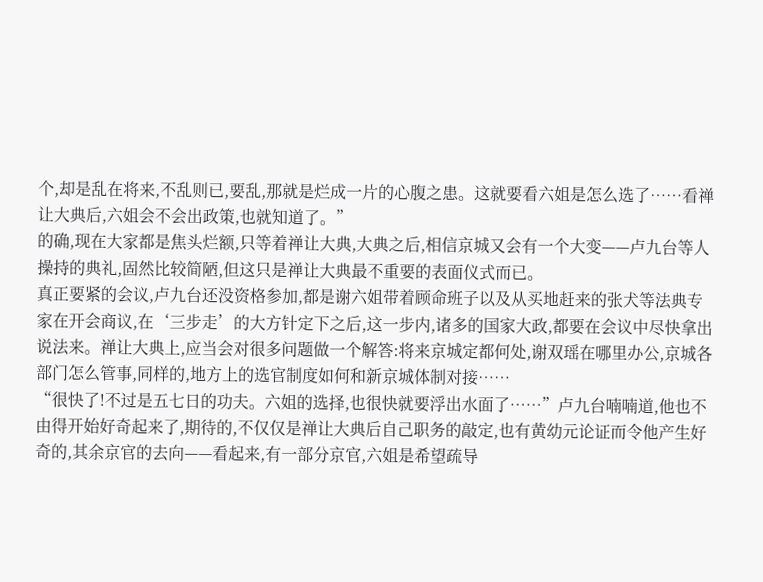个,却是乱在将来,不乱则已,要乱,那就是烂成一片的心腹之患。这就要看六姐是怎么选了……看禅让大典后,六姐会不会出政策,也就知道了。”
的确,现在大家都是焦头烂额,只等着禅让大典,大典之后,相信京城又会有一个大变——卢九台等人操持的典礼,固然比较简陋,但这只是禅让大典最不重要的表面仪式而已。
真正要紧的会议,卢九台还没资格参加,都是谢六姐带着顾命班子以及从买地赶来的张犬等法典专家在开会商议,在‘三步走’的大方针定下之后,这一步内,诸多的国家大政,都要在会议中尽快拿出说法来。禅让大典上,应当会对很多问题做一个解答:将来京城定都何处,谢双瑶在哪里办公,京城各部门怎么管事,同样的,地方上的选官制度如何和新京城体制对接……
“很快了!不过是五七日的功夫。六姐的选择,也很快就要浮出水面了……”卢九台喃喃道,他也不由得开始好奇起来了,期待的,不仅仅是禅让大典后自己职务的敲定,也有黄幼元论证而令他产生好奇的,其余京官的去向——看起来,有一部分京官,六姐是希望疏导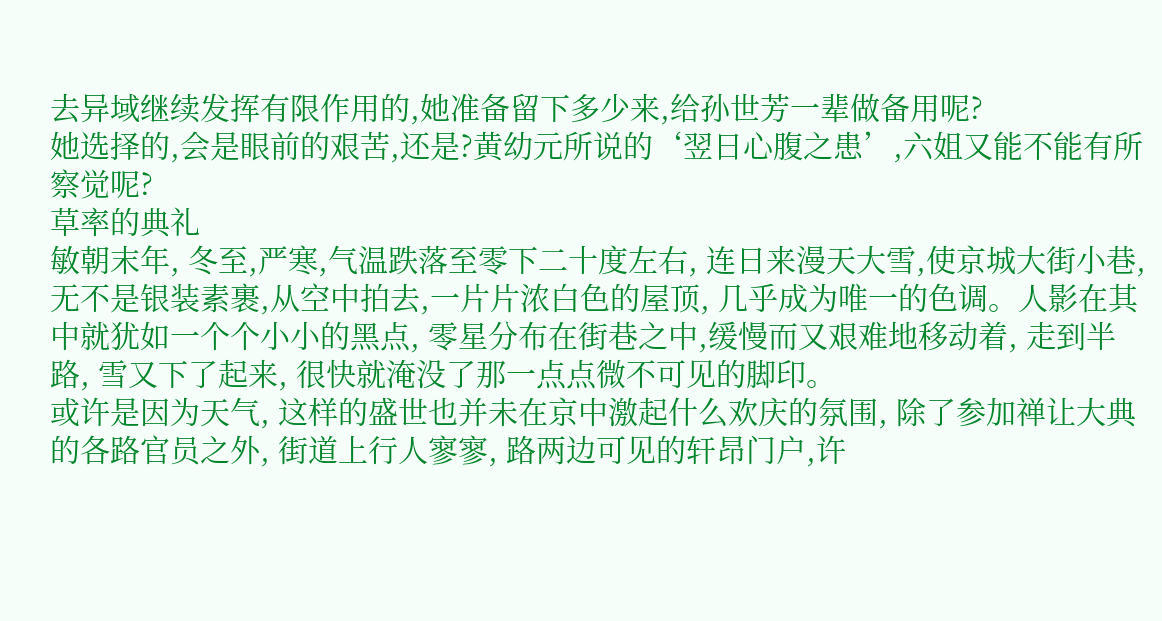去异域继续发挥有限作用的,她准备留下多少来,给孙世芳一辈做备用呢?
她选择的,会是眼前的艰苦,还是?黄幼元所说的‘翌日心腹之患’,六姐又能不能有所察觉呢?
草率的典礼
敏朝末年, 冬至,严寒,气温跌落至零下二十度左右, 连日来漫天大雪,使京城大街小巷, 无不是银装素裹,从空中拍去,一片片浓白色的屋顶, 几乎成为唯一的色调。人影在其中就犹如一个个小小的黑点, 零星分布在街巷之中,缓慢而又艰难地移动着, 走到半路, 雪又下了起来, 很快就淹没了那一点点微不可见的脚印。
或许是因为天气, 这样的盛世也并未在京中激起什么欢庆的氛围, 除了参加禅让大典的各路官员之外, 街道上行人寥寥, 路两边可见的轩昂门户,许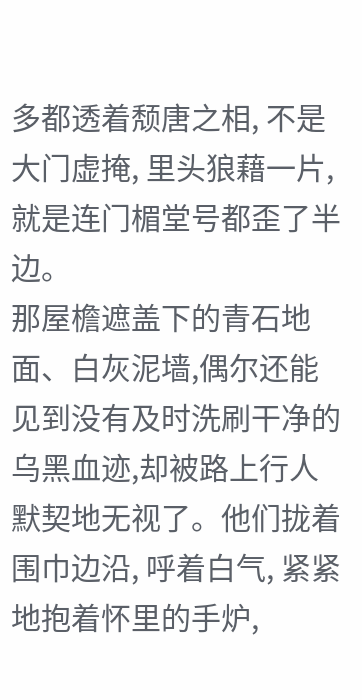多都透着颓唐之相, 不是大门虚掩, 里头狼藉一片, 就是连门楣堂号都歪了半边。
那屋檐遮盖下的青石地面、白灰泥墙,偶尔还能见到没有及时洗刷干净的乌黑血迹,却被路上行人默契地无视了。他们拢着围巾边沿, 呼着白气, 紧紧地抱着怀里的手炉,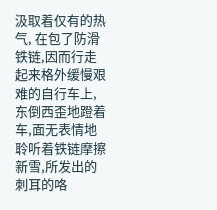汲取着仅有的热气, 在包了防滑铁链,因而行走起来格外缓慢艰难的自行车上,东倒西歪地蹬着车,面无表情地聆听着铁链摩擦新雪,所发出的刺耳的咯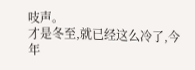吱声。
才是冬至,就已经这么冷了,今年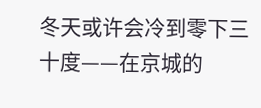冬天或许会冷到零下三十度——在京城的